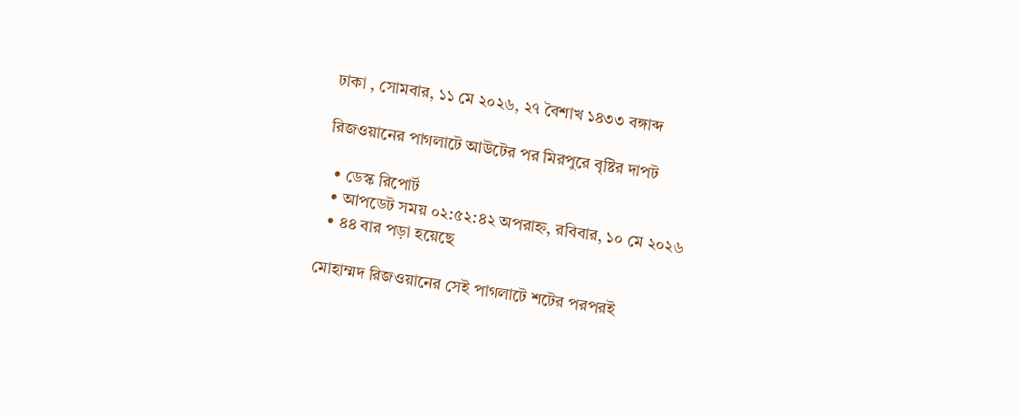ঢাকা , সোমবার, ১১ মে ২০২৬, ২৭ বৈশাখ ১৪৩৩ বঙ্গাব্দ

রিজওয়ানের পাগলাটে আউটের পর মিরপুরে বৃষ্টির দাপট

  • ডেস্ক রিপোর্ট
  • আপডেট সময় ০২:৫২:৪২ অপরাহ্ন, রবিবার, ১০ মে ২০২৬
  • ৪৪ বার পড়া হয়েছে

মোহাম্মদ রিজওয়ানের সেই পাগলাটে শটের পরপরই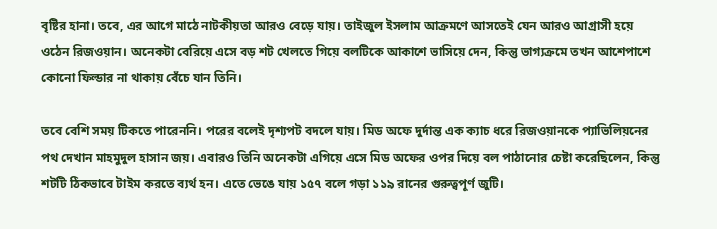বৃষ্টির হানা। তবে, এর আগে মাঠে নাটকীয়তা আরও বেড়ে যায়। তাইজুল ইসলাম আক্রমণে আসতেই যেন আরও আগ্রাসী হয়ে ওঠেন রিজওয়ান। অনেকটা বেরিয়ে এসে বড় শট খেলতে গিয়ে বলটিকে আকাশে ভাসিয়ে দেন, কিন্তু ভাগ্যক্রমে তখন আশেপাশে কোনো ফিল্ডার না থাকায় বেঁচে যান তিনি।

তবে বেশি সময় টিকতে পারেননি। পরের বলেই দৃশ্যপট বদলে যায়। মিড অফে দুর্দান্ত এক ক্যাচ ধরে রিজওয়ানকে প্যাভিলিয়নের পথ দেখান মাহমুদুল হাসান জয়। এবারও তিনি অনেকটা এগিয়ে এসে মিড অফের ওপর দিয়ে বল পাঠানোর চেষ্টা করেছিলেন, কিন্তু শটটি ঠিকভাবে টাইম করতে ব্যর্থ হন। এতে ভেঙে যায় ১৫৭ বলে গড়া ১১৯ রানের গুরুত্বপূর্ণ জুটি।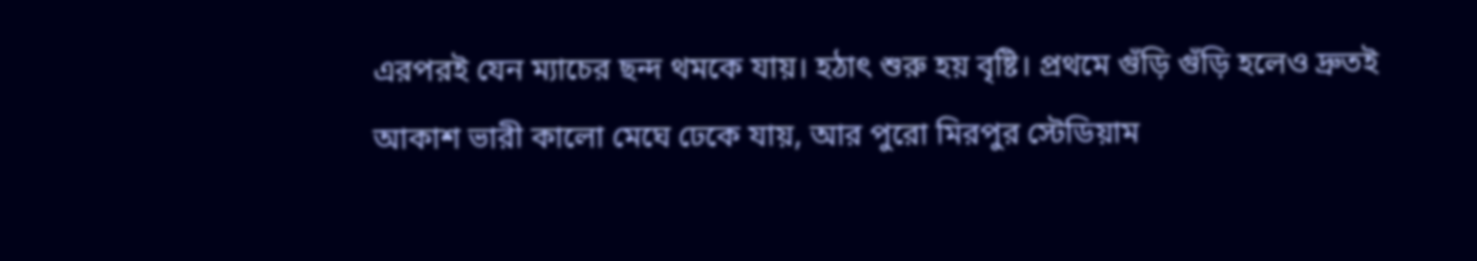এরপরই যেন ম্যাচের ছন্দ থমকে যায়। হঠাৎ শুরু হয় বৃষ্টি। প্রথমে গুঁড়ি গুঁড়ি হলেও দ্রুতই আকাশ ভারী কালো মেঘে ঢেকে যায়, আর পুরো মিরপুর স্টেডিয়াম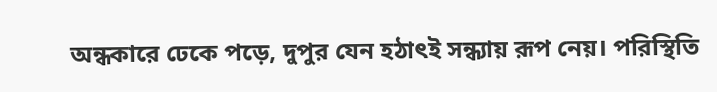অন্ধকারে ঢেকে পড়ে, দুপুর যেন হঠাৎই সন্ধ্যায় রূপ নেয়। পরিস্থিতি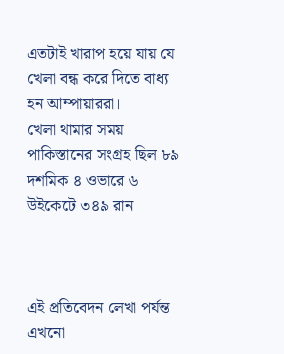এতটাই খারাপ হয়ে যায় যে খেলা বন্ধ করে দিতে বাধ্য হন আম্পায়াররা।
খেলা থামার সময় পাকিস্তানের সংগ্রহ ছিল ৮৯ দশমিক ৪ ওভারে ৬ উইকেটে ৩৪৯ রান



এই প্রতিবেদন লেখা পর্যন্ত এখনো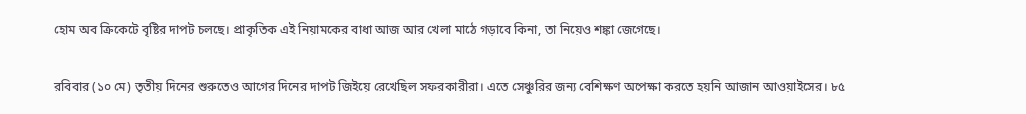হোম অব ক্রিকেটে বৃষ্টির দাপট চলছে। প্রাকৃতিক এই নিয়ামকের বাধা আজ আর খেলা মাঠে গড়াবে কিনা, তা নিয়েও শঙ্কা জেগেছে।

রবিবার (১০ মে) তৃতীয় দিনের শুরুতেও আগের দিনের দাপট জিইয়ে রেখেছিল সফরকারীরা। এতে সেঞ্চুরির জন্য বেশিক্ষণ অপেক্ষা করতে হয়নি আজান আওয়াইসের। ৮৫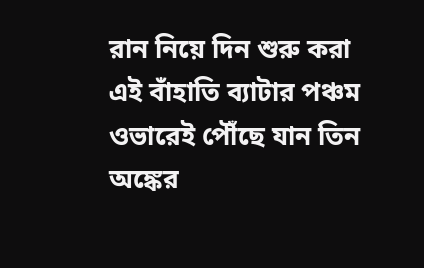রান নিয়ে দিন শুরু করা এই বাঁহাতি ব্যাটার পঞ্চম ওভারেই পৌঁছে যান তিন অঙ্কের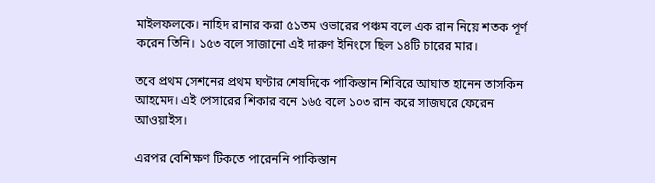মাইলফলকে। নাহিদ রানার করা ৫১তম ওভারের পঞ্চম বলে এক রান নিয়ে শতক পূর্ণ করেন তিনি। ১৫৩ বলে সাজানো এই দারুণ ইনিংসে ছিল ১৪টি চারের মার।

তবে প্রথম সেশনের প্রথম ঘণ্টার শেষদিকে পাকিস্তান শিবিরে আঘাত হানেন তাসকিন আহমেদ। এই পেসারের শিকার বনে ১৬৫ বলে ১০৩ রান করে সাজঘরে ফেরেন আওয়াইস।

এরপর বেশিক্ষণ টিকতে পারেননি পাকিস্তান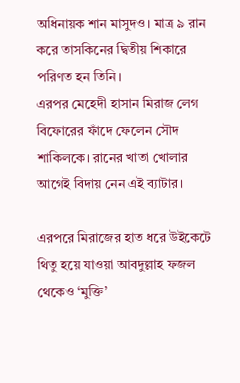অধিনায়ক শান মাসুদও। মাত্র ৯ রান করে তাসকিনের দ্বিতীয় শিকারে পরিণত হন তিনি।
এরপর মেহেদী হাসান মিরাজ লেগ বিফোরের ফাঁদে ফেলেন সৌদ শাকিলকে। রানের খাতা খোলার আগেই বিদায় নেন এই ব্যাটার।

এরপরে মিরাজের হাত ধরে উইকেটে থিতু হয়ে যাওয়া আবদুল্লাহ ফজল থেকেও ‘মুক্তি’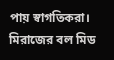পায় স্বাগতিকরা। মিরাজের বল মিড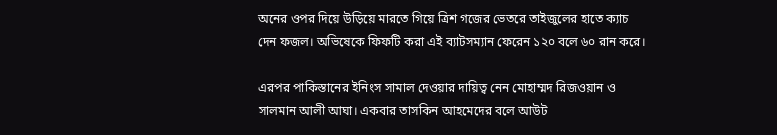অনের ওপর দিয়ে উড়িয়ে মারতে গিয়ে ত্রিশ গজের ভেতরে তাইজুলের হাতে ক্যাচ দেন ফজল। অভিষেকে ফিফটি করা এই ব্যাটসম্যান ফেরেন ১২০ বলে ৬০ রান করে।

এরপর পাকিস্তানের ইনিংস সামাল দেওয়ার দায়িত্ব নেন মোহাম্মদ রিজওয়ান ও সালমান আলী আঘা। একবার তাসকিন আহমেদের বলে আউট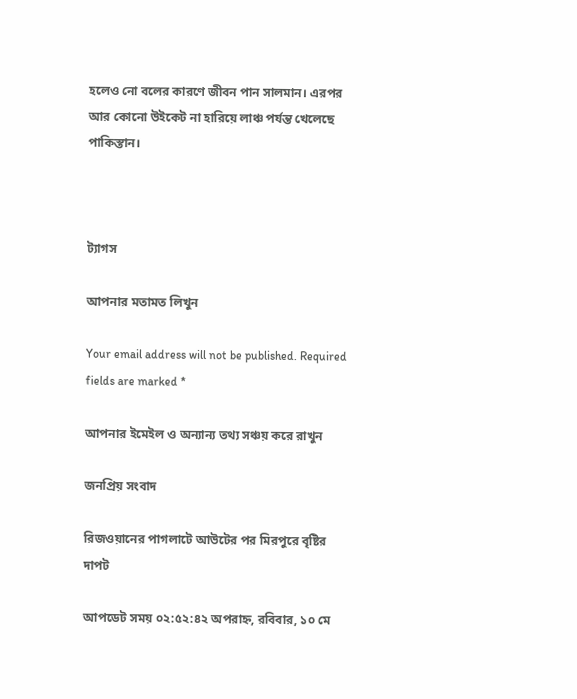হলেও নো বলের কারণে জীবন পান সালমান। এরপর আর কোনো উইকেট না হারিয়ে লাঞ্চ পর্যন্ত খেলেছে পাকিস্তান।



ট্যাগস

আপনার মতামত লিখুন

Your email address will not be published. Required fields are marked *

আপনার ইমেইল ও অন্যান্য তথ্য সঞ্চয় করে রাখুন

জনপ্রিয় সংবাদ

রিজওয়ানের পাগলাটে আউটের পর মিরপুরে বৃষ্টির দাপট

আপডেট সময় ০২:৫২:৪২ অপরাহ্ন, রবিবার, ১০ মে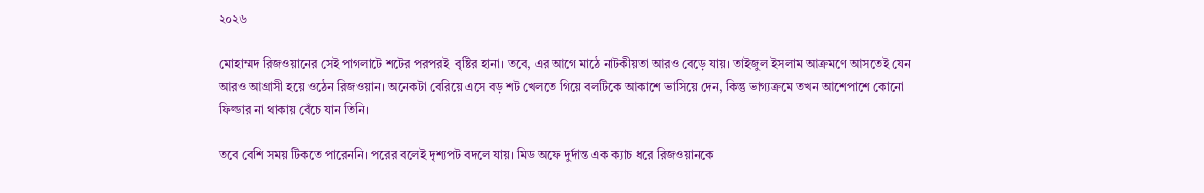২০২৬

মোহাম্মদ রিজওয়ানের সেই পাগলাটে শটের পরপরই  বৃষ্টির হানা। তবে, এর আগে মাঠে নাটকীয়তা আরও বেড়ে যায়। তাইজুল ইসলাম আক্রমণে আসতেই যেন আরও আগ্রাসী হয়ে ওঠেন রিজওয়ান। অনেকটা বেরিয়ে এসে বড় শট খেলতে গিয়ে বলটিকে আকাশে ভাসিয়ে দেন, কিন্তু ভাগ্যক্রমে তখন আশেপাশে কোনো ফিল্ডার না থাকায় বেঁচে যান তিনি।

তবে বেশি সময় টিকতে পারেননি। পরের বলেই দৃশ্যপট বদলে যায়। মিড অফে দুর্দান্ত এক ক্যাচ ধরে রিজওয়ানকে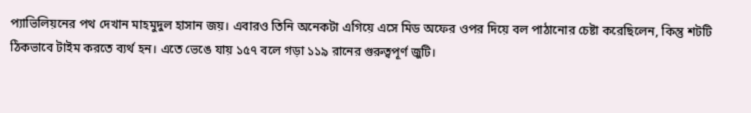প্যাভিলিয়নের পথ দেখান মাহমুদুল হাসান জয়। এবারও তিনি অনেকটা এগিয়ে এসে মিড অফের ওপর দিয়ে বল পাঠানোর চেষ্টা করেছিলেন, কিন্তু শটটি ঠিকভাবে টাইম করতে ব্যর্থ হন। এতে ভেঙে যায় ১৫৭ বলে গড়া ১১৯ রানের গুরুত্বপূর্ণ জুটি।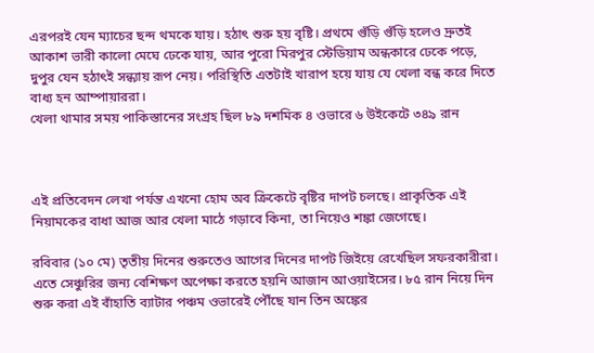এরপরই যেন ম্যাচের ছন্দ থমকে যায়। হঠাৎ শুরু হয় বৃষ্টি। প্রথমে গুঁড়ি গুঁড়ি হলেও দ্রুতই আকাশ ভারী কালো মেঘে ঢেকে যায়, আর পুরো মিরপুর স্টেডিয়াম অন্ধকারে ঢেকে পড়ে, দুপুর যেন হঠাৎই সন্ধ্যায় রূপ নেয়। পরিস্থিতি এতটাই খারাপ হয়ে যায় যে খেলা বন্ধ করে দিতে বাধ্য হন আম্পায়াররা।
খেলা থামার সময় পাকিস্তানের সংগ্রহ ছিল ৮৯ দশমিক ৪ ওভারে ৬ উইকেটে ৩৪৯ রান



এই প্রতিবেদন লেখা পর্যন্ত এখনো হোম অব ক্রিকেটে বৃষ্টির দাপট চলছে। প্রাকৃতিক এই নিয়ামকের বাধা আজ আর খেলা মাঠে গড়াবে কিনা, তা নিয়েও শঙ্কা জেগেছে।

রবিবার (১০ মে) তৃতীয় দিনের শুরুতেও আগের দিনের দাপট জিইয়ে রেখেছিল সফরকারীরা। এতে সেঞ্চুরির জন্য বেশিক্ষণ অপেক্ষা করতে হয়নি আজান আওয়াইসের। ৮৫ রান নিয়ে দিন শুরু করা এই বাঁহাতি ব্যাটার পঞ্চম ওভারেই পৌঁছে যান তিন অঙ্কের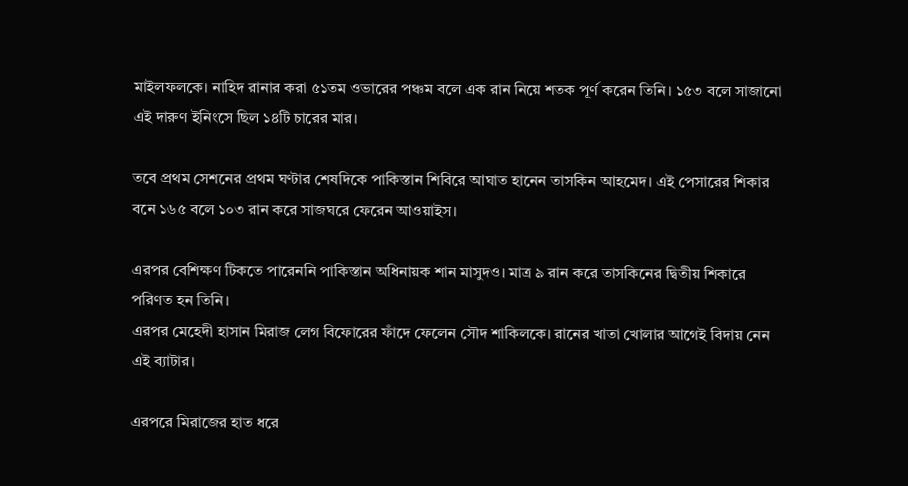মাইলফলকে। নাহিদ রানার করা ৫১তম ওভারের পঞ্চম বলে এক রান নিয়ে শতক পূর্ণ করেন তিনি। ১৫৩ বলে সাজানো এই দারুণ ইনিংসে ছিল ১৪টি চারের মার।

তবে প্রথম সেশনের প্রথম ঘণ্টার শেষদিকে পাকিস্তান শিবিরে আঘাত হানেন তাসকিন আহমেদ। এই পেসারের শিকার বনে ১৬৫ বলে ১০৩ রান করে সাজঘরে ফেরেন আওয়াইস।

এরপর বেশিক্ষণ টিকতে পারেননি পাকিস্তান অধিনায়ক শান মাসুদও। মাত্র ৯ রান করে তাসকিনের দ্বিতীয় শিকারে পরিণত হন তিনি।
এরপর মেহেদী হাসান মিরাজ লেগ বিফোরের ফাঁদে ফেলেন সৌদ শাকিলকে। রানের খাতা খোলার আগেই বিদায় নেন এই ব্যাটার।

এরপরে মিরাজের হাত ধরে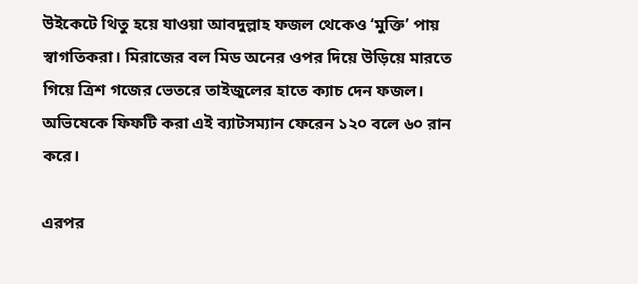উইকেটে থিতু হয়ে যাওয়া আবদুল্লাহ ফজল থেকেও ‘মুক্তি’ পায় স্বাগতিকরা। মিরাজের বল মিড অনের ওপর দিয়ে উড়িয়ে মারতে গিয়ে ত্রিশ গজের ভেতরে তাইজুলের হাতে ক্যাচ দেন ফজল। অভিষেকে ফিফটি করা এই ব্যাটসম্যান ফেরেন ১২০ বলে ৬০ রান করে।

এরপর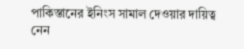পাকিস্তানের ইনিংস সামাল দেওয়ার দায়িত্ব নেন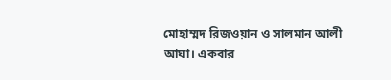মোহাম্মদ রিজওয়ান ও সালমান আলী আঘা। একবার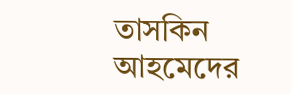তাসকিন আহমেদের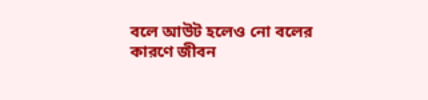বলে আউট হলেও নো বলের কারণে জীবন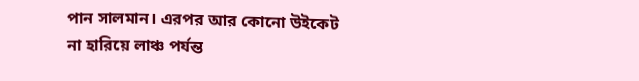পান সালমান। এরপর আর কোনো উইকেট না হারিয়ে লাঞ্চ পর্যন্ত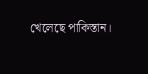খেলেছে পাকিস্তান।